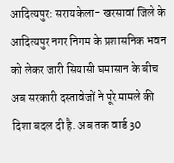आदित्यपुर: सरायकेला- खरसावां जिले के आदित्यपुर नगर निगम के प्रशासनिक भवन को लेकर जारी सियासी घमासान के बीच अब सरकारी दस्तावेजों ने पूरे मामले की दिशा बदल दी है. अब तक वार्ड 30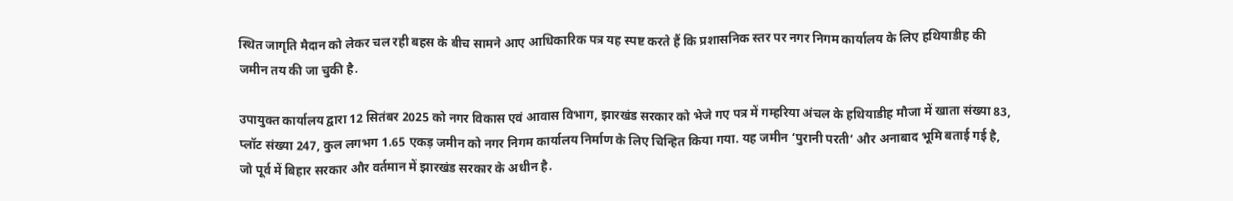स्थित जागृति मैदान को लेकर चल रही बहस के बीच सामने आए आधिकारिक पत्र यह स्पष्ट करते हैं कि प्रशासनिक स्तर पर नगर निगम कार्यालय के लिए हथियाडीह की जमीन तय की जा चुकी है.

उपायुक्त कार्यालय द्वारा 12 सितंबर 2025 को नगर विकास एवं आवास विभाग, झारखंड सरकार को भेजे गए पत्र में गम्हरिया अंचल के हथियाडीह मौजा में खाता संख्या 83, प्लॉट संख्या 247, कुल लगभग 1.65 एकड़ जमीन को नगर निगम कार्यालय निर्माण के लिए चिन्हित किया गया. यह जमीन ‘पुरानी परती’ और अनाबाद भूमि बताई गई है, जो पूर्व में बिहार सरकार और वर्तमान में झारखंड सरकार के अधीन है.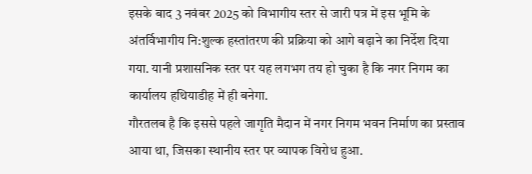इसके बाद 3 नवंबर 2025 को विभागीय स्तर से जारी पत्र में इस भूमि के अंतर्विभागीय नि:शुल्क हस्तांतरण की प्रक्रिया को आगे बढ़ाने का निर्देश दिया गया. यानी प्रशासनिक स्तर पर यह लगभग तय हो चुका है कि नगर निगम का कार्यालय हथियाडीह में ही बनेगा.
गौरतलब है कि इससे पहले जागृति मैदान में नगर निगम भवन निर्माण का प्रस्ताव आया था, जिसका स्थानीय स्तर पर व्यापक विरोध हुआ.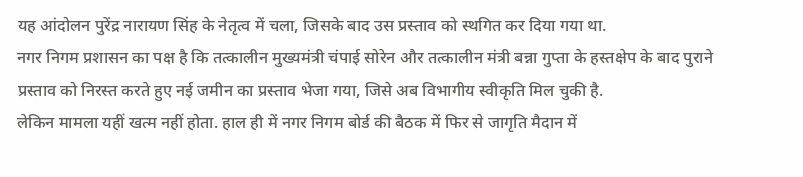यह आंदोलन पुरेंद्र नारायण सिंह के नेतृत्व में चला, जिसके बाद उस प्रस्ताव को स्थगित कर दिया गया था.
नगर निगम प्रशासन का पक्ष है कि तत्कालीन मुख्यमंत्री चंपाई सोरेन और तत्कालीन मंत्री बन्ना गुप्ता के हस्तक्षेप के बाद पुराने प्रस्ताव को निरस्त करते हुए नई जमीन का प्रस्ताव भेजा गया, जिसे अब विभागीय स्वीकृति मिल चुकी है.
लेकिन मामला यहीं खत्म नहीं होता. हाल ही में नगर निगम बोर्ड की बैठक में फिर से जागृति मैदान में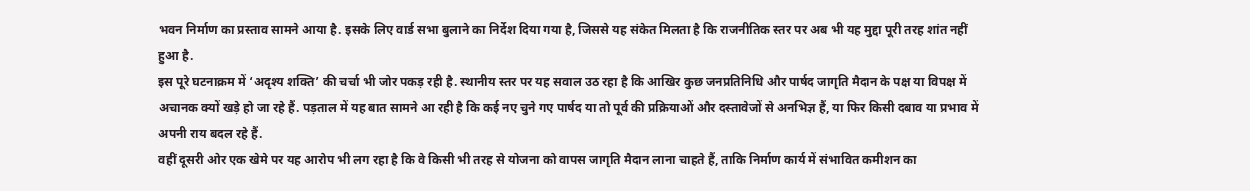भवन निर्माण का प्रस्ताव सामने आया है. इसके लिए वार्ड सभा बुलाने का निर्देश दिया गया है, जिससे यह संकेत मिलता है कि राजनीतिक स्तर पर अब भी यह मुद्दा पूरी तरह शांत नहीं हुआ है.
इस पूरे घटनाक्रम में ‘अदृश्य शक्ति’ की चर्चा भी जोर पकड़ रही है. स्थानीय स्तर पर यह सवाल उठ रहा है कि आखिर कुछ जनप्रतिनिधि और पार्षद जागृति मैदान के पक्ष या विपक्ष में अचानक क्यों खड़े हो जा रहे हैं. पड़ताल में यह बात सामने आ रही है कि कई नए चुने गए पार्षद या तो पूर्व की प्रक्रियाओं और दस्तावेजों से अनभिज्ञ हैं, या फिर किसी दबाव या प्रभाव में अपनी राय बदल रहे हैं.
वहीं दूसरी ओर एक खेमे पर यह आरोप भी लग रहा है कि वे किसी भी तरह से योजना को वापस जागृति मैदान लाना चाहते हैं, ताकि निर्माण कार्य में संभावित कमीशन का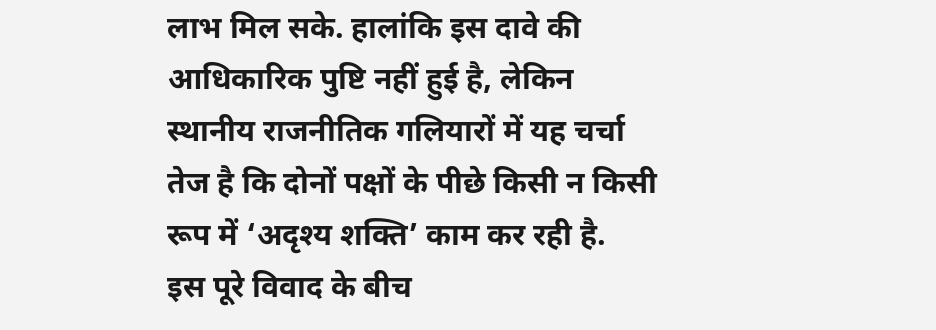लाभ मिल सके. हालांकि इस दावे की आधिकारिक पुष्टि नहीं हुई है, लेकिन स्थानीय राजनीतिक गलियारों में यह चर्चा तेज है कि दोनों पक्षों के पीछे किसी न किसी रूप में ‘अदृश्य शक्ति’ काम कर रही है.
इस पूरे विवाद के बीच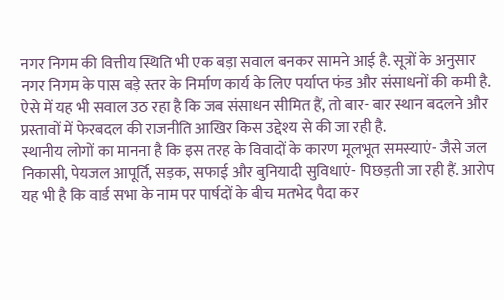नगर निगम की वित्तीय स्थिति भी एक बड़ा सवाल बनकर सामने आई है. सूत्रों के अनुसार नगर निगम के पास बड़े स्तर के निर्माण कार्य के लिए पर्याप्त फंड और संसाधनों की कमी है. ऐसे में यह भी सवाल उठ रहा है कि जब संसाधन सीमित हैं, तो बार- बार स्थान बदलने और प्रस्तावों में फेरबदल की राजनीति आखिर किस उद्देश्य से की जा रही है.
स्थानीय लोगों का मानना है कि इस तरह के विवादों के कारण मूलभूत समस्याएं- जैसे जल निकासी, पेयजल आपूर्ति, सड़क, सफाई और बुनियादी सुविधाएं- पिछड़ती जा रही हैं. आरोप यह भी है कि वार्ड सभा के नाम पर पार्षदों के बीच मतभेद पैदा कर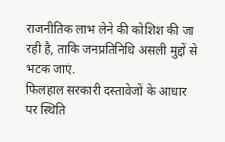राजनीतिक लाभ लेने की कोशिश की जा रही है, ताकि जनप्रतिनिधि असली मुद्दों से भटक जाएं.
फिलहाल सरकारी दस्तावेजों के आधार पर स्थिति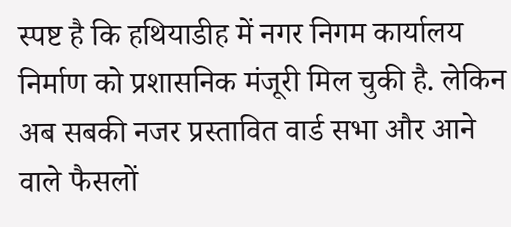स्पष्ट है कि हथियाडीह में नगर निगम कार्यालय निर्माण को प्रशासनिक मंजूरी मिल चुकी है. लेकिन अब सबकी नजर प्रस्तावित वार्ड सभा और आने वाले फैसलों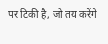पर टिकी है, जो तय करेंगे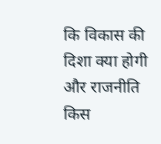कि विकास की दिशा क्या होगी और राजनीति किस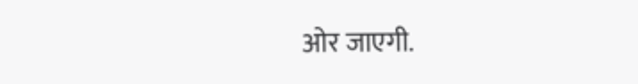ओर जाएगी.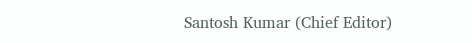Santosh Kumar (Chief Editor)